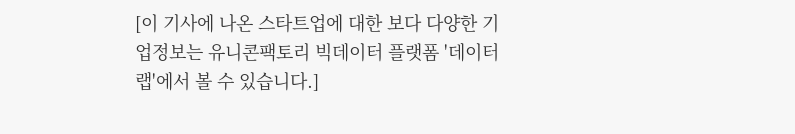[이 기사에 나온 스타트업에 대한 보다 다양한 기업정보는 유니콘팩토리 빅데이터 플랫폼 '데이터랩'에서 볼 수 있습니다.]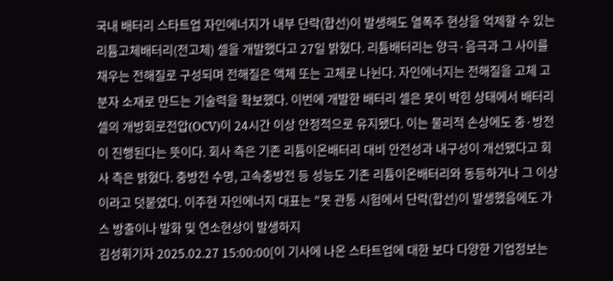국내 배터리 스타트업 자인에너지가 내부 단락(합선)이 발생해도 열폭주 현상을 억제할 수 있는 리튬고체배터리(전고체) 셀을 개발했다고 27일 밝혔다. 리튬배터리는 양극·음극과 그 사이를 채우는 전해질로 구성되며 전해질은 액체 또는 고체로 나뉜다. 자인에너지는 전해질을 고체 고분자 소재로 만드는 기술력을 확보했다. 이번에 개발한 배터리 셀은 못이 박힌 상태에서 배터리 셀의 개방회로전압(OCV)이 24시간 이상 안정적으로 유지됐다. 이는 물리적 손상에도 충·방전이 진행된다는 뜻이다. 회사 측은 기존 리튬이온배터리 대비 안전성과 내구성이 개선됐다고 회사 측은 밝혔다. 충방전 수명, 고속충방전 등 성능도 기존 리튬이온배터리와 동등하거나 그 이상이라고 덧붙였다. 이주현 자인에너지 대표는 "못 관통 시험에서 단락(합선)이 발생했음에도 가스 방출이나 발화 및 연소현상이 발생하지
김성휘기자 2025.02.27 15:00:00[이 기사에 나온 스타트업에 대한 보다 다양한 기업정보는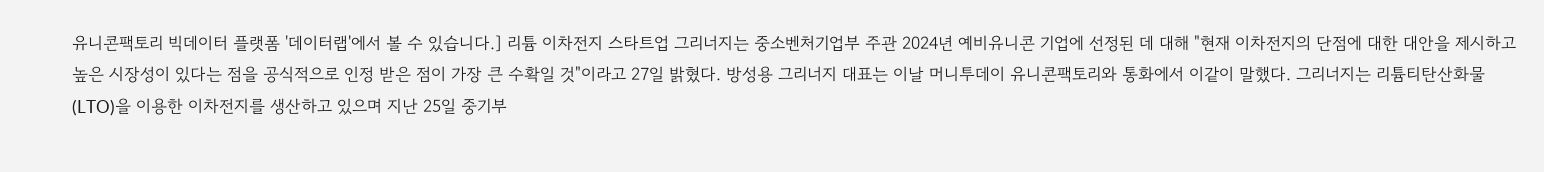유니콘팩토리 빅데이터 플랫폼 '데이터랩'에서 볼 수 있습니다.] 리튬 이차전지 스타트업 그리너지는 중소벤처기업부 주관 2024년 예비유니콘 기업에 선정된 데 대해 "현재 이차전지의 단점에 대한 대안을 제시하고 높은 시장성이 있다는 점을 공식적으로 인정 받은 점이 가장 큰 수확일 것"이라고 27일 밝혔다. 방성용 그리너지 대표는 이날 머니투데이 유니콘팩토리와 통화에서 이같이 말했다. 그리너지는 리튬티탄산화물(LTO)을 이용한 이차전지를 생산하고 있으며 지난 25일 중기부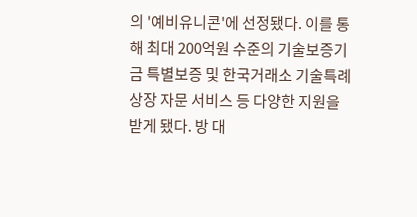의 '예비유니콘'에 선정됐다. 이를 통해 최대 200억원 수준의 기술보증기금 특별보증 및 한국거래소 기술특례상장 자문 서비스 등 다양한 지원을 받게 됐다. 방 대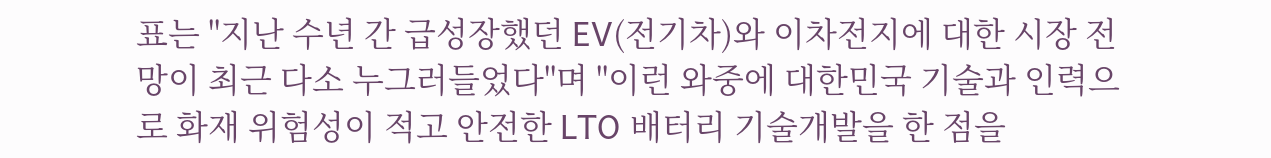표는 "지난 수년 간 급성장했던 EV(전기차)와 이차전지에 대한 시장 전망이 최근 다소 누그러들었다"며 "이런 와중에 대한민국 기술과 인력으로 화재 위험성이 적고 안전한 LTO 배터리 기술개발을 한 점을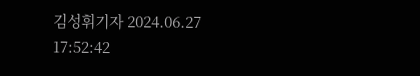김성휘기자 2024.06.27 17:52:42